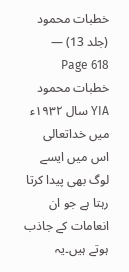خطبات محمود (جلد 13) — Page 618
خطبات محمود YIA سال ۱۹۳۲ء میں خداتعالی اس میں ایسے لوگ بھی پیدا کرتا رہتا ہے جو ان انعامات کے جاذب ہوتے ہیں۔یہ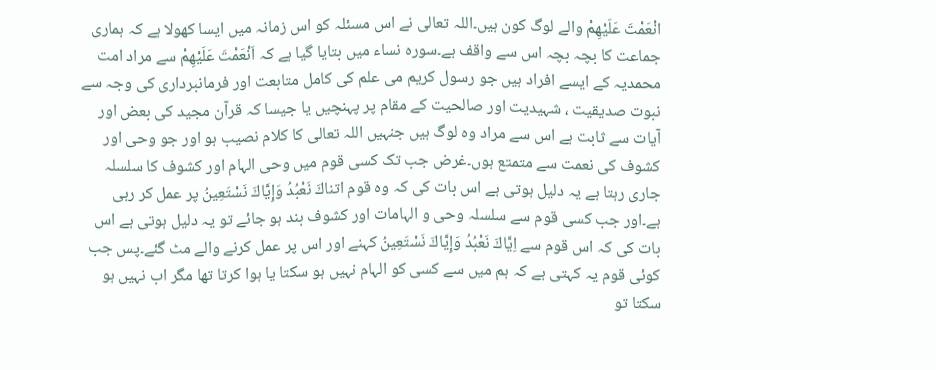انْعَمْتَ عَلَيْهِمْ والے لوگ کون ہیں۔اللہ تعالی نے اس مسئلہ کو اس زمانہ میں ایسا کھولا ہے کہ ہماری جماعت کا بچہ بچہ اس سے واقف ہے۔سورہ نساء میں بتایا گیا ہے کہ اَنْعَمْتَ عَلَيْهِمْ سے مراد امت محمدیہ کے ایسے افراد ہیں جو رسول کریم می علم کی کامل متابعت اور فرمانبرداری کی وجہ سے نبوت صدیقیت ، شہیدیت اور صالحیت کے مقام پر پہنچیں یا جیسا کہ قرآن مجید کی بعض اور آیات سے ثابت ہے اس سے مراد وہ لوگ ہیں جنہیں اللہ تعالی کا کلام نصیب ہو اور جو وحی اور کشوف کی نعمت سے متمتع ہوں۔غرض جب تک کسی قوم میں وحی الہام اور کشوف کا سلسلہ جاری رہتا ہے یہ دلیل ہوتی ہے اس بات کی کہ وہ قوم اتناكَ نَعْبُدُ وَإِيَّاكَ نَسْتَعِينُ پر عمل کر رہی ہے۔اور جب کسی قوم سے سلسلہ وحی و الہامات اور کشوف بند ہو جائے تو یہ دلیل ہوتی ہے اس بات کی کہ اس قوم سے اِيَّاكَ نَعْبُدُ وَإِيَّاكَ نَسْتَعِينُ کہنے اور اس پر عمل کرنے والے مٹ گئے۔پس جب کوئی قوم یہ کہتی ہے کہ ہم میں سے کسی کو الہام نہیں ہو سکتا یا ہوا کرتا تھا مگر اب نہیں ہو سکتا تو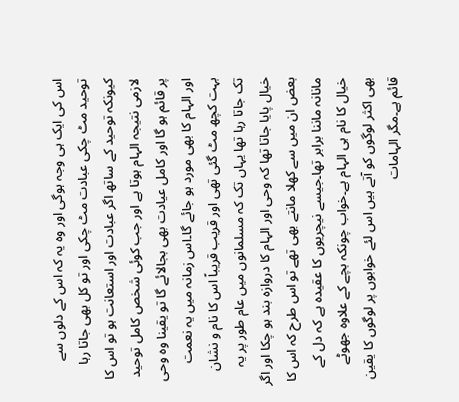اس کی ایک ہی وجہ ہوگی اور وہ یہ کہ اس کے دلوں سے توحید مٹ چکی عبادت مٹ چکی اور تو کل بھی جاتا رہا کیونکہ توحید کے ساتھ اگر عبادت اور استعانت ہو تو اس کا لازمی نتیجہ الہام ہوتا ہے اور جب کوئی شخص کامل توحید پر قائم ہو گا اور کامل عیادت بھی بجالائے گا تو یقینا وہ وحی اور الہام کا بھی مورد ہو جائے گا۔اس زمانہ میں یہ نعمت بہت کچھ مٹ گئی تھی اور قریب قریباً اس کا نام و نشان تک جاتا رہا تھا یہاں تک کہ مسلمانوں میں عام طور پر یہ خیال پایا جاتا تھا کہ وحی اور الہام کا دروازہ بند ہو چکا اور اگر بعض ان میں سے کھلا مانتے بھی تھے تو اس طرح کہ اس کا مانانہ ماننا برابر تھا۔جیسے نیچریوں کا عقیدہ ہے کہ دل کے خیال کا نام ہی الہام ہے۔خواب چونکہ بچے کے علاوہ جھوٹے بھی اکثر لوگوں کو آتے ہیں اس لئے خوابوں پر لوگوں کا یقین قائم ہے۔مگر الہامات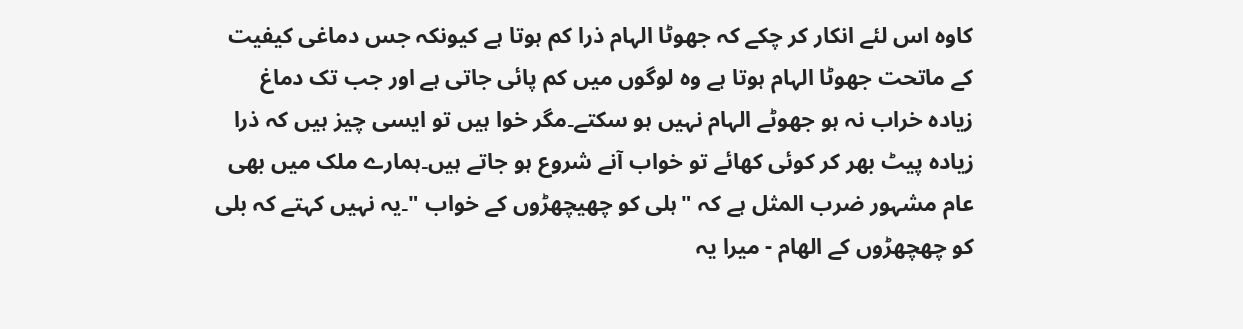کاوہ اس لئے انکار کر چکے کہ جھوٹا الہام ذرا کم ہوتا ہے کیونکہ جس دماغی کیفیت کے ماتحت جھوٹا الہام ہوتا ہے وہ لوگوں میں کم پائی جاتی ہے اور جب تک دماغ زیادہ خراب نہ ہو جھوٹے الہام نہیں ہو سکتے۔مگر خوا ہیں تو ایسی چیز ہیں کہ ذرا زیادہ پیٹ بھر کر کوئی کھائے تو خواب آنے شروع ہو جاتے ہیں۔ہمارے ملک میں بھی عام مشہور ضرب المثل ہے کہ "ہلی کو چھیچھڑوں کے خواب "۔یہ نہیں کہتے کہ بلی کو چھچھڑوں کے الهام - میرا یہ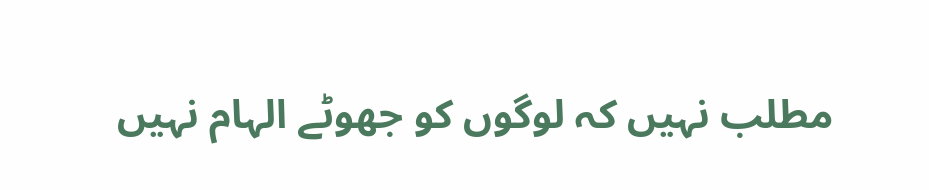مطلب نہیں کہ لوگوں کو جھوٹے الہام نہیں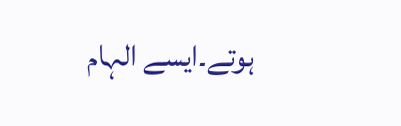ہوتے۔ایسے الہام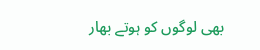بھی لوگوں کو ہوتے بهار